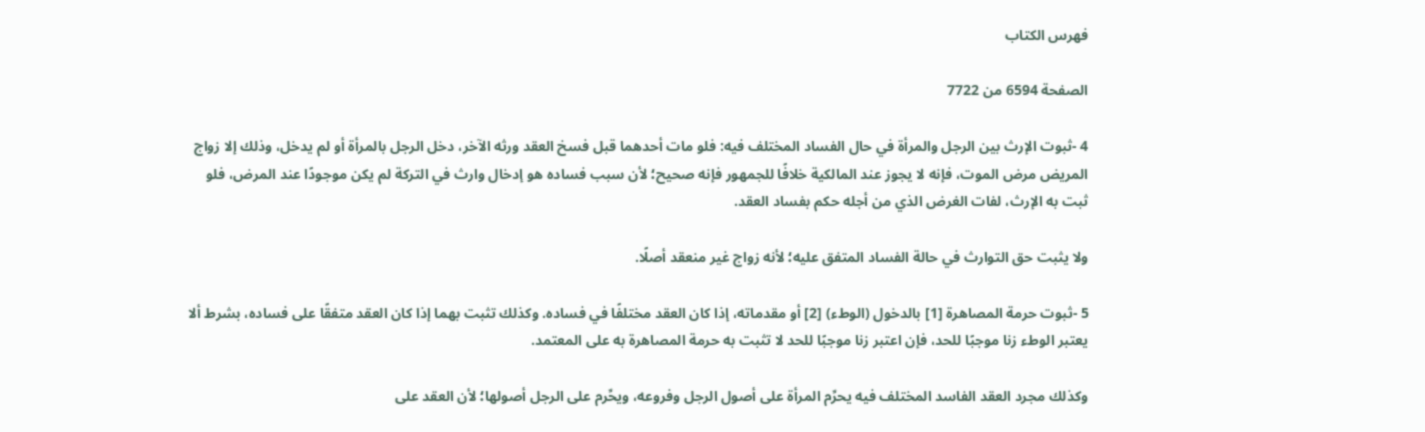فهرس الكتاب

الصفحة 6594 من 7722

4 -ثبوت الإرث بين الرجل والمرأة في حال الفساد المختلف فيه: فلو مات أحدهما قبل فسخ العقد ورثه الآخر، دخل الرجل بالمرأة أو لم يدخل، وذلك إلا زواج المريض مرض الموت، فإنه لا يجوز عند المالكية خلافًا للجمهور فإنه صحيح؛ لأن سبب فساده هو إدخال وارث في التركة لم يكن موجودًا عند المرض، فلو ثبت به الإرث، لفات الغرض الذي من أجله حكم بفساد العقد.

ولا يثبت حق التوارث في حالة الفساد المتفق عليه؛ لأنه زواج غير منعقد أصلًا.

5 -ثبوت حرمة المصاهرة [1] بالدخول (الوطء) [2] أو مقدماته، إذا كان العقد مختلفًا في فساده. وكذلك تثبت بهما إذا كان العقد متفقًا على فساده، بشرط ألا يعتبر الوطء زنا موجبًا للحد، فإن اعتبر زنا موجبًا للحد لا تثبت به حرمة المصاهرة به على المعتمد.

وكذلك مجرد العقد الفاسد المختلف فيه يحرِّم المرأة على أصول الرجل وفروعه، ويحِّرم على الرجل أصولها؛ لأن العقد على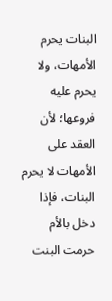البنات يحرم الأمهات، ولا يحرم عليه فروعها؛ لأن العقد على الأمهات لا يحرم البنات، فإذا دخل بالأم حرمت البنت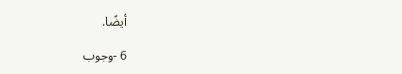أيضًا.

6 -وجوب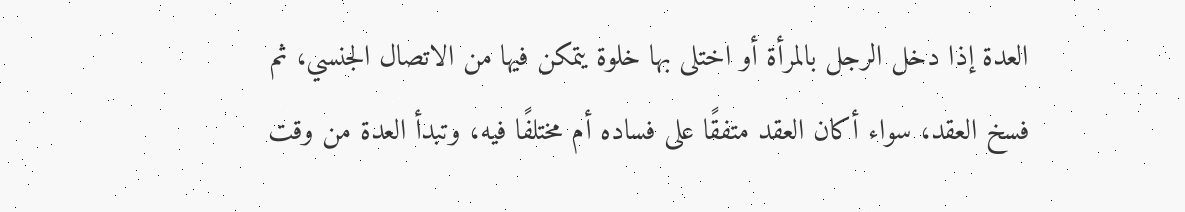العدة إذا دخل الرجل بالمرأة أو اختلى بها خلوة يتمكن فيها من الاتصال الجنسي، ثم فسخ العقد، سواء أكان العقد متفقًا على فساده أم مختلفًا فيه، وتبدأ العدة من وقت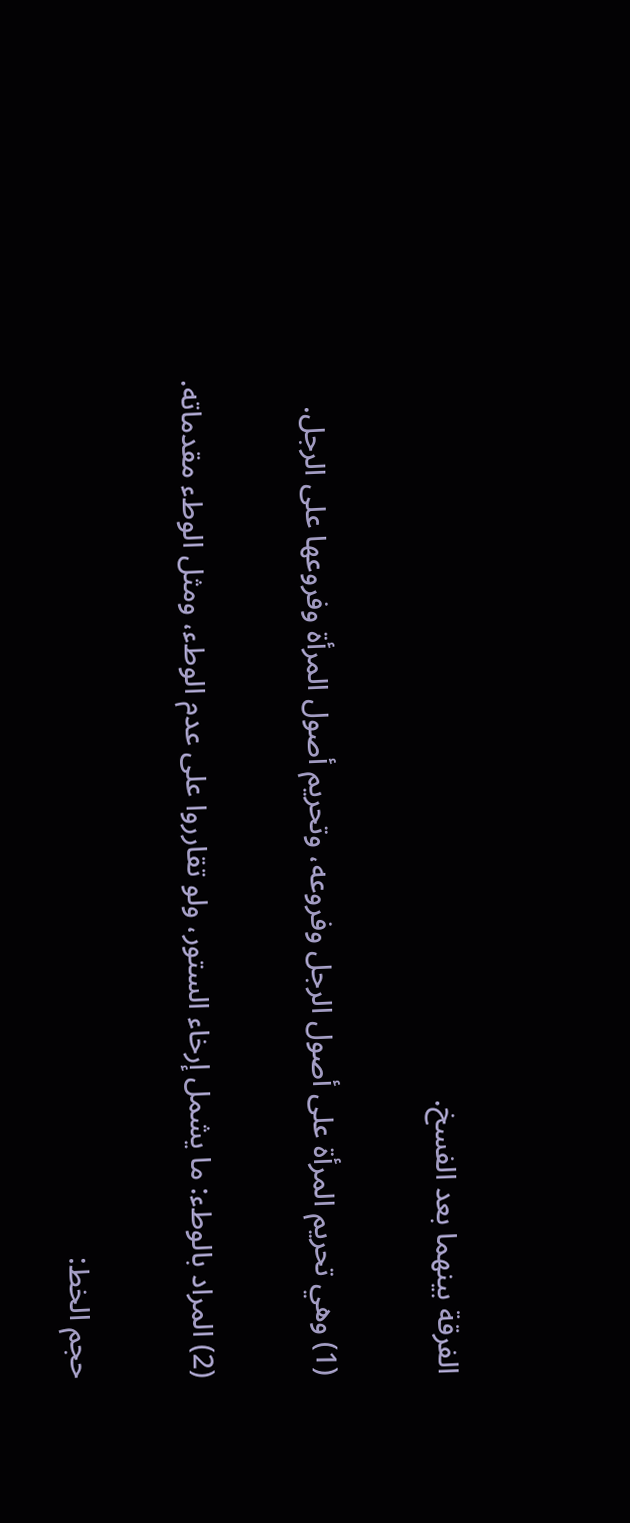الفرقة بينهما بعد الفسخ.

(1) وهي تحريم المرأة على أصول الرجل وفروعه، وتحريم أصول المرأة وفروعها على الرجل.

(2) المراد بالوطء: ما يشمل إرخاء الستور، ولو تقارروا على عدم الوطء، ومثل الوطء مقدماته.

حجم الخط: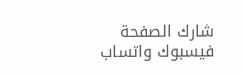شارك الصفحة
فيسبوك واتساب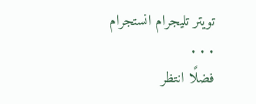تويتر تليجرام انستجرام
. . .
فضلًا انتظر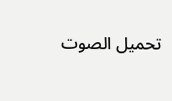تحميل الصوت